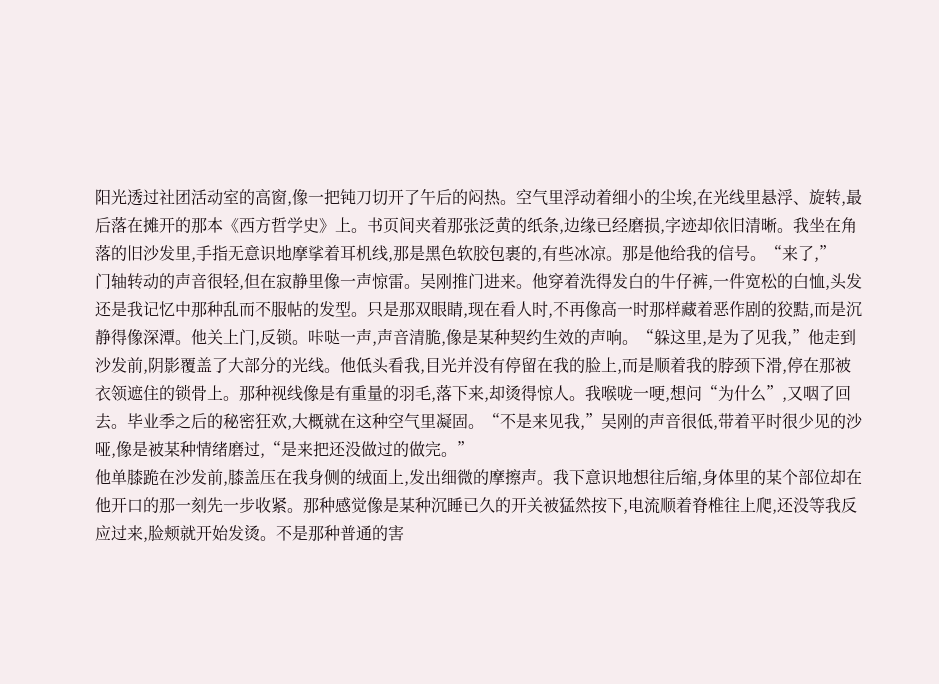阳光透过社团活动室的高窗,像一把钝刀切开了午后的闷热。空气里浮动着细小的尘埃,在光线里悬浮、旋转,最后落在摊开的那本《西方哲学史》上。书页间夹着那张泛黄的纸条,边缘已经磨损,字迹却依旧清晰。我坐在角落的旧沙发里,手指无意识地摩挲着耳机线,那是黑色软胶包裹的,有些冰凉。那是他给我的信号。“来了,”
门轴转动的声音很轻,但在寂静里像一声惊雷。吴刚推门进来。他穿着洗得发白的牛仔裤,一件宽松的白恤,头发还是我记忆中那种乱而不服帖的发型。只是那双眼睛,现在看人时,不再像高一时那样藏着恶作剧的狡黠,而是沉静得像深潭。他关上门,反锁。咔哒一声,声音清脆,像是某种契约生效的声响。“躲这里,是为了见我,”他走到沙发前,阴影覆盖了大部分的光线。他低头看我,目光并没有停留在我的脸上,而是顺着我的脖颈下滑,停在那被衣领遮住的锁骨上。那种视线像是有重量的羽毛,落下来,却烫得惊人。我喉咙一哽,想问“为什么”,又咽了回去。毕业季之后的秘密狂欢,大概就在这种空气里凝固。“不是来见我,”吴刚的声音很低,带着平时很少见的沙哑,像是被某种情绪磨过,“是来把还没做过的做完。”
他单膝跪在沙发前,膝盖压在我身侧的绒面上,发出细微的摩擦声。我下意识地想往后缩,身体里的某个部位却在他开口的那一刻先一步收紧。那种感觉像是某种沉睡已久的开关被猛然按下,电流顺着脊椎往上爬,还没等我反应过来,脸颊就开始发烫。不是那种普通的害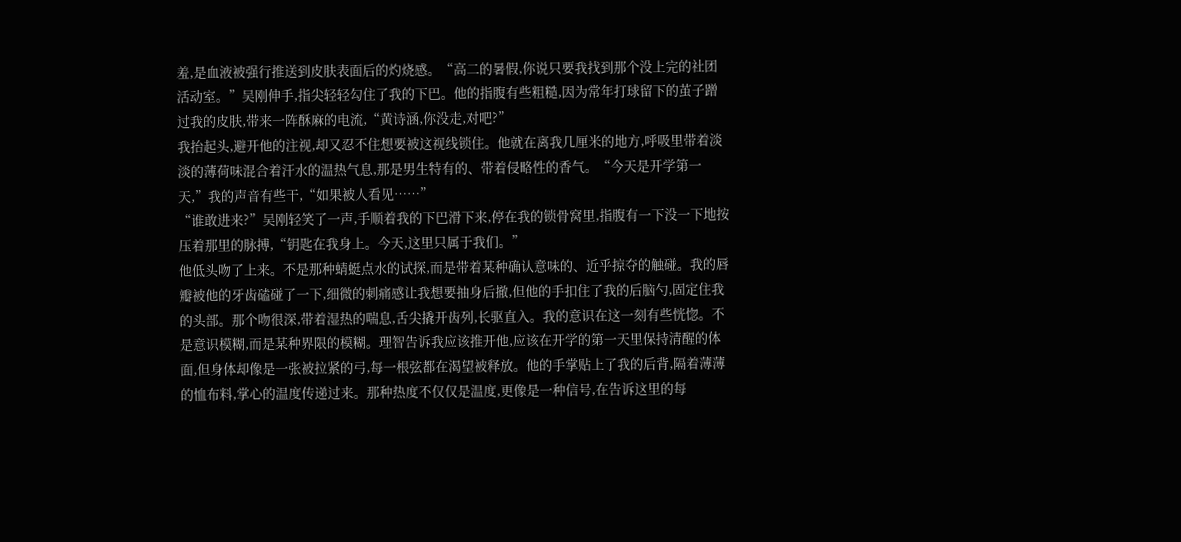羞,是血液被强行推送到皮肤表面后的灼烧感。“高二的暑假,你说只要我找到那个没上完的社团活动室。”吴刚伸手,指尖轻轻勾住了我的下巴。他的指腹有些粗糙,因为常年打球留下的茧子蹭过我的皮肤,带来一阵酥麻的电流,“黄诗涵,你没走,对吧?”
我抬起头,避开他的注视,却又忍不住想要被这视线锁住。他就在离我几厘米的地方,呼吸里带着淡淡的薄荷味混合着汗水的温热气息,那是男生特有的、带着侵略性的香气。“今天是开学第一天,”我的声音有些干,“如果被人看见……”
“谁敢进来?”吴刚轻笑了一声,手顺着我的下巴滑下来,停在我的锁骨窝里,指腹有一下没一下地按压着那里的脉搏,“钥匙在我身上。今天,这里只属于我们。”
他低头吻了上来。不是那种蜻蜓点水的试探,而是带着某种确认意味的、近乎掠夺的触碰。我的唇瓣被他的牙齿磕碰了一下,细微的刺痛感让我想要抽身后撤,但他的手扣住了我的后脑勺,固定住我的头部。那个吻很深,带着湿热的喘息,舌尖撬开齿列,长驱直入。我的意识在这一刻有些恍惚。不是意识模糊,而是某种界限的模糊。理智告诉我应该推开他,应该在开学的第一天里保持清醒的体面,但身体却像是一张被拉紧的弓,每一根弦都在渴望被释放。他的手掌贴上了我的后背,隔着薄薄的恤布料,掌心的温度传递过来。那种热度不仅仅是温度,更像是一种信号,在告诉这里的每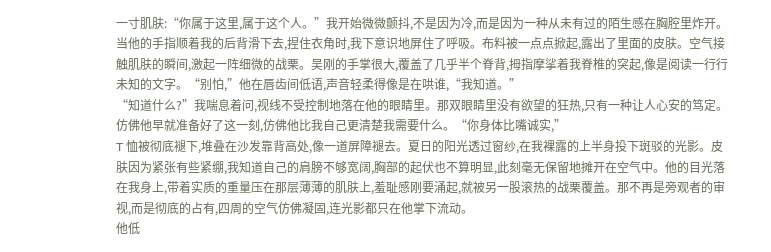一寸肌肤:“你属于这里,属于这个人。”我开始微微颤抖,不是因为冷,而是因为一种从未有过的陌生感在胸腔里炸开。当他的手指顺着我的后背滑下去,捏住衣角时,我下意识地屏住了呼吸。布料被一点点掀起,露出了里面的皮肤。空气接触肌肤的瞬间,激起一阵细微的战栗。吴刚的手掌很大,覆盖了几乎半个脊背,拇指摩挲着我脊椎的突起,像是阅读一行行未知的文字。“别怕,”他在唇齿间低语,声音轻柔得像是在哄谁,“我知道。”
“知道什么?”我喘息着问,视线不受控制地落在他的眼睛里。那双眼睛里没有欲望的狂热,只有一种让人心安的笃定。仿佛他早就准备好了这一刻,仿佛他比我自己更清楚我需要什么。“你身体比嘴诚实,”
T 恤被彻底褪下,堆叠在沙发靠背高处,像一道屏障褪去。夏日的阳光透过窗纱,在我裸露的上半身投下斑驳的光影。皮肤因为紧张有些紧绷,我知道自己的肩膀不够宽阔,胸部的起伏也不算明显,此刻毫无保留地摊开在空气中。他的目光落在我身上,带着实质的重量压在那层薄薄的肌肤上,羞耻感刚要涌起,就被另一股滚热的战栗覆盖。那不再是旁观者的审视,而是彻底的占有,四周的空气仿佛凝固,连光影都只在他掌下流动。
他低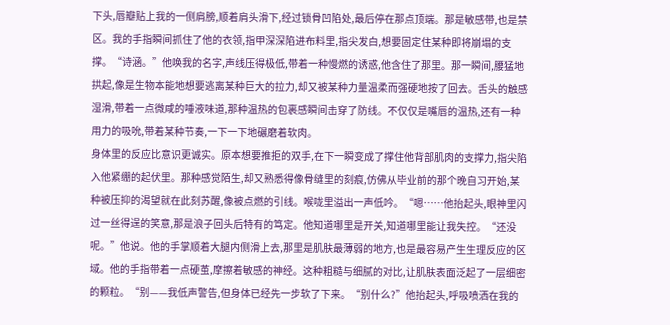下头,唇瓣贴上我的一侧肩膀,顺着肩头滑下,经过锁骨凹陷处,最后停在那点顶端。那是敏感带,也是禁区。我的手指瞬间抓住了他的衣领,指甲深深陷进布料里,指尖发白,想要固定住某种即将崩塌的支撑。“诗涵。”他唤我的名字,声线压得极低,带着一种慢燃的诱惑,他含住了那里。那一瞬间,腰猛地拱起,像是生物本能地想要逃离某种巨大的拉力,却又被某种力量温柔而强硬地按了回去。舌头的触感湿滑,带着一点微咸的唾液味道,那种温热的包裹感瞬间击穿了防线。不仅仅是嘴唇的温热,还有一种用力的吸吮,带着某种节奏,一下一下地碾磨着软肉。
身体里的反应比意识更诚实。原本想要推拒的双手,在下一瞬变成了撑住他背部肌肉的支撑力,指尖陷入他紧绷的起伏里。那种感觉陌生,却又熟悉得像骨缝里的刻痕,仿佛从毕业前的那个晚自习开始,某种被压抑的渴望就在此刻苏醒,像被点燃的引线。喉咙里溢出一声低吟。“嗯……他抬起头,眼神里闪过一丝得逞的笑意,那是浪子回头后特有的笃定。他知道哪里是开关,知道哪里能让我失控。“还没呢。”他说。他的手掌顺着大腿内侧滑上去,那里是肌肤最薄弱的地方,也是最容易产生生理反应的区域。他的手指带着一点硬茧,摩擦着敏感的神经。这种粗糙与细腻的对比,让肌肤表面泛起了一层细密的颗粒。“别——我低声警告,但身体已经先一步软了下来。“别什么?”他抬起头,呼吸喷洒在我的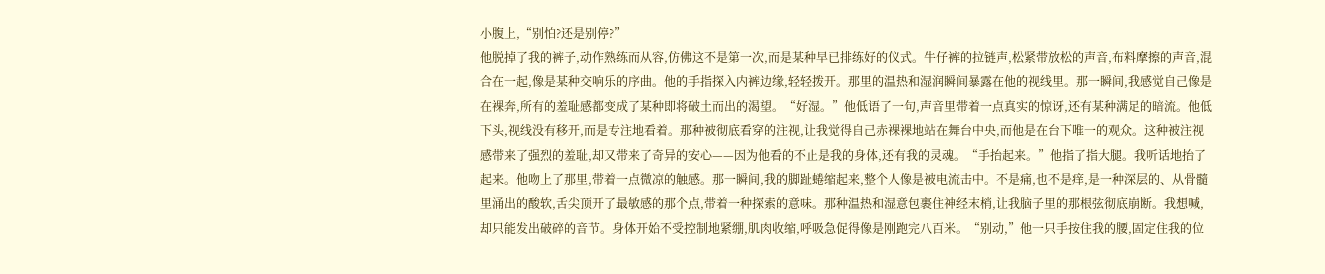小腹上,“别怕?还是别停?”
他脱掉了我的裤子,动作熟练而从容,仿佛这不是第一次,而是某种早已排练好的仪式。牛仔裤的拉链声,松紧带放松的声音,布料摩擦的声音,混合在一起,像是某种交响乐的序曲。他的手指探入内裤边缘,轻轻拨开。那里的温热和湿润瞬间暴露在他的视线里。那一瞬间,我感觉自己像是在裸奔,所有的羞耻感都变成了某种即将破土而出的渴望。“好湿。”他低语了一句,声音里带着一点真实的惊讶,还有某种满足的暗流。他低下头,视线没有移开,而是专注地看着。那种被彻底看穿的注视,让我觉得自己赤裸裸地站在舞台中央,而他是在台下唯一的观众。这种被注视感带来了强烈的羞耻,却又带来了奇异的安心——因为他看的不止是我的身体,还有我的灵魂。“手抬起来。”他指了指大腿。我听话地抬了起来。他吻上了那里,带着一点微凉的触感。那一瞬间,我的脚趾蜷缩起来,整个人像是被电流击中。不是痛,也不是痒,是一种深层的、从骨髓里涌出的酸软,舌尖顶开了最敏感的那个点,带着一种探索的意味。那种温热和湿意包裹住神经末梢,让我脑子里的那根弦彻底崩断。我想喊,却只能发出破碎的音节。身体开始不受控制地紧绷,肌肉收缩,呼吸急促得像是刚跑完八百米。“别动,”他一只手按住我的腰,固定住我的位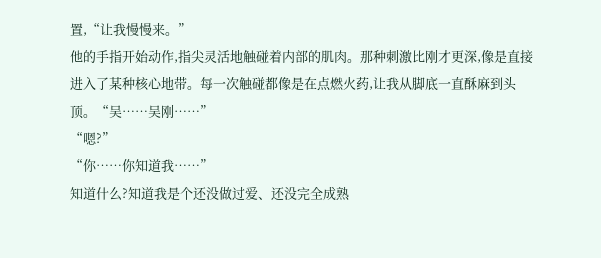置,“让我慢慢来。”
他的手指开始动作,指尖灵活地触碰着内部的肌肉。那种刺激比刚才更深,像是直接进入了某种核心地带。每一次触碰都像是在点燃火药,让我从脚底一直酥麻到头顶。“吴……吴刚……”
“嗯?”
“你……你知道我……”
知道什么?知道我是个还没做过爱、还没完全成熟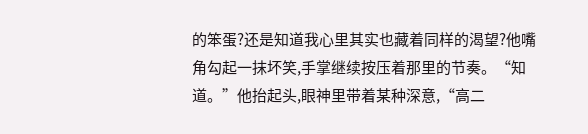的笨蛋?还是知道我心里其实也藏着同样的渴望?他嘴角勾起一抹坏笑,手掌继续按压着那里的节奏。“知道。”他抬起头,眼神里带着某种深意,“高二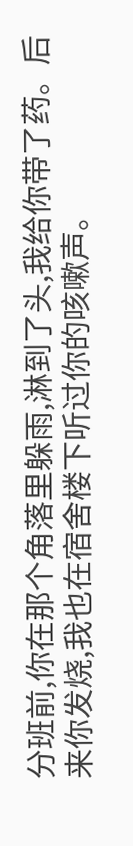分班前,你在那个角落里躲雨,淋到了头,我给你带了药。后来你发烧,我也在宿舍楼下听过你的咳嗽声。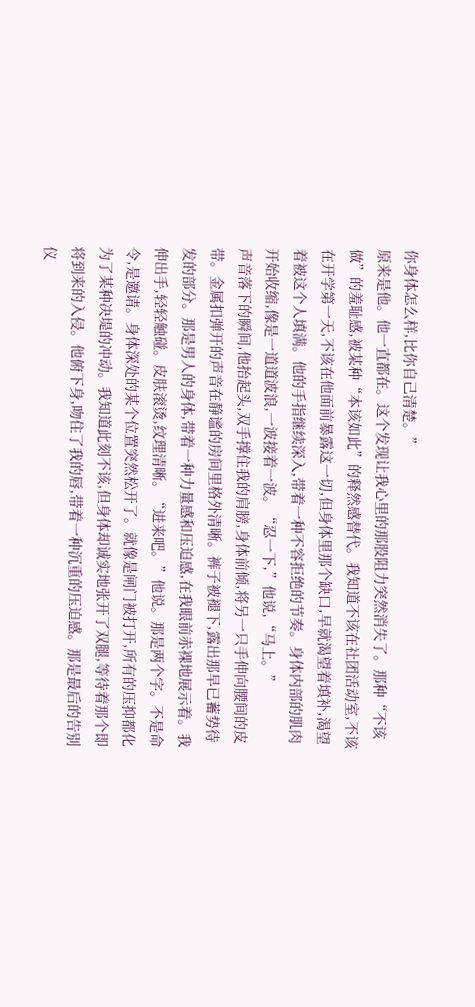你身体怎么样,比你自己清楚。”
原来是他。他一直都在。这个发现让我心里的那股阻力突然消失了。那种“不该做”的羞耻感,被某种“本该如此”的释然感替代。我知道不该在社团活动室,不该在开学第一天,不该在他面前暴露这一切,但身体里那个缺口,早就渴望着填补,渴望着被这个人填满。他的手指继续深入,带着一种不容拒绝的节奏。身体内部的肌肉开始收缩,像是一道道波浪,一波接着一波。“忍一下,”他说,“马上。”
声音落下的瞬间,他抬起头,双手撑住我的肩膀,身体前倾,将另一只手伸向腰间的皮带。金属扣弹开的声音在静谧的房间里格外清晰。裤子被褪下,露出那早已蓄势待发的部分。那是男人的身体,带着一种力量感和压迫感,在我眼前赤裸地展示着。我伸出手,轻轻触碰。皮肤滚烫,纹理清晰。“进来吧。”他说。那是两个字。不是命令,是邀请。身体深处的某个位置突然松开了。就像是闸门被打开,所有的压抑都化为了某种决堤的冲动。我知道此刻不该,但身体却诚实地张开了双腿,等待着那个即将到来的入侵。他俯下身,吻住了我的唇,带着一种沉重的压迫感。那是最后的告别仪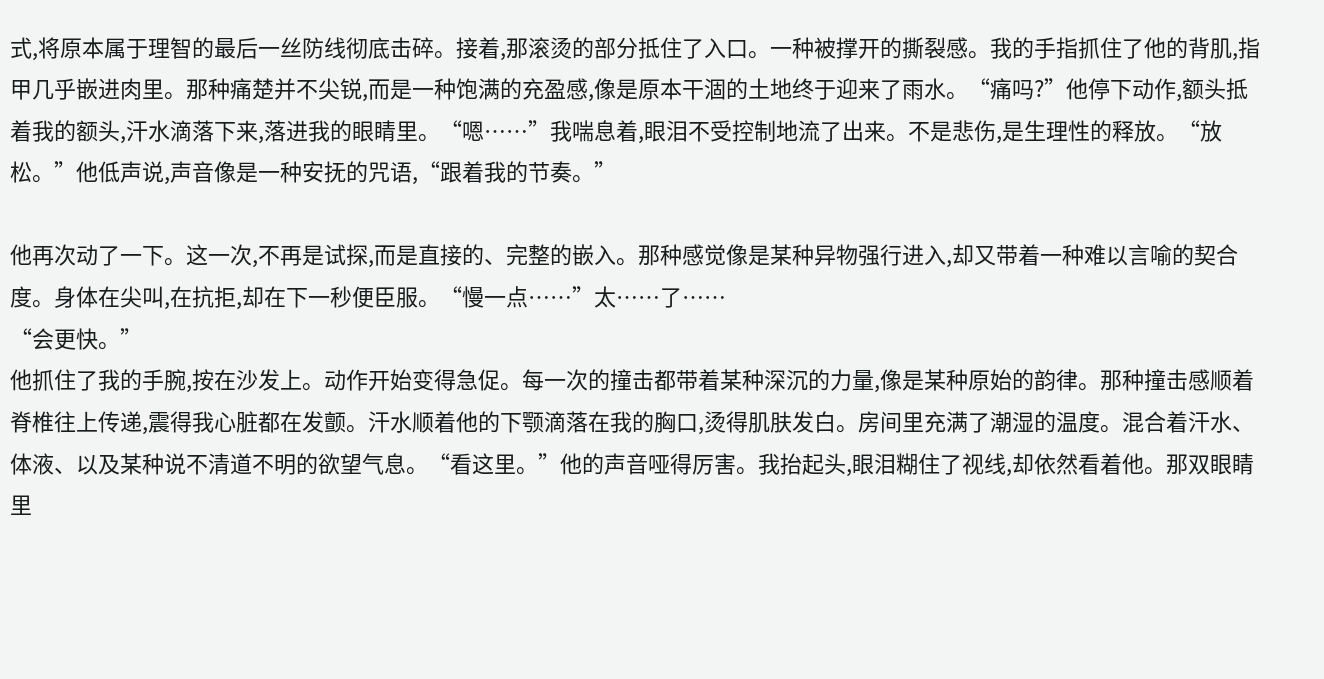式,将原本属于理智的最后一丝防线彻底击碎。接着,那滚烫的部分抵住了入口。一种被撑开的撕裂感。我的手指抓住了他的背肌,指甲几乎嵌进肉里。那种痛楚并不尖锐,而是一种饱满的充盈感,像是原本干涸的土地终于迎来了雨水。“痛吗?”他停下动作,额头抵着我的额头,汗水滴落下来,落进我的眼睛里。“嗯……”我喘息着,眼泪不受控制地流了出来。不是悲伤,是生理性的释放。“放松。”他低声说,声音像是一种安抚的咒语,“跟着我的节奏。”

他再次动了一下。这一次,不再是试探,而是直接的、完整的嵌入。那种感觉像是某种异物强行进入,却又带着一种难以言喻的契合度。身体在尖叫,在抗拒,却在下一秒便臣服。“慢一点……”太……了……
“会更快。”
他抓住了我的手腕,按在沙发上。动作开始变得急促。每一次的撞击都带着某种深沉的力量,像是某种原始的韵律。那种撞击感顺着脊椎往上传递,震得我心脏都在发颤。汗水顺着他的下颚滴落在我的胸口,烫得肌肤发白。房间里充满了潮湿的温度。混合着汗水、体液、以及某种说不清道不明的欲望气息。“看这里。”他的声音哑得厉害。我抬起头,眼泪糊住了视线,却依然看着他。那双眼睛里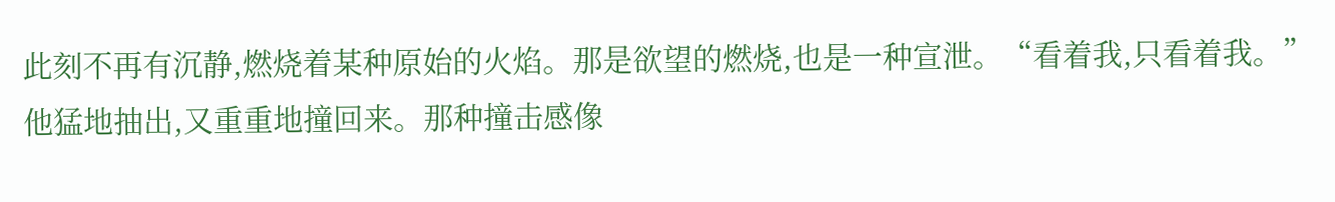此刻不再有沉静,燃烧着某种原始的火焰。那是欲望的燃烧,也是一种宣泄。“看着我,只看着我。”
他猛地抽出,又重重地撞回来。那种撞击感像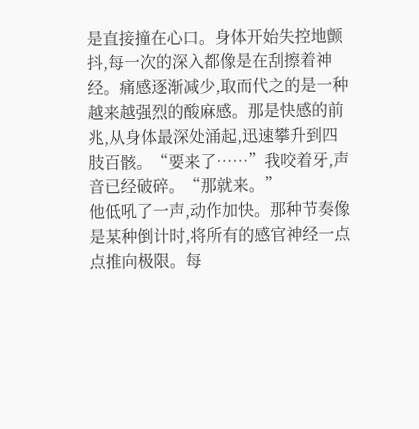是直接撞在心口。身体开始失控地颤抖,每一次的深入都像是在刮擦着神经。痛感逐渐减少,取而代之的是一种越来越强烈的酸麻感。那是快感的前兆,从身体最深处涌起,迅速攀升到四肢百骸。“要来了……”我咬着牙,声音已经破碎。“那就来。”
他低吼了一声,动作加快。那种节奏像是某种倒计时,将所有的感官神经一点点推向极限。每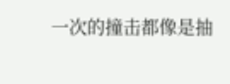一次的撞击都像是抽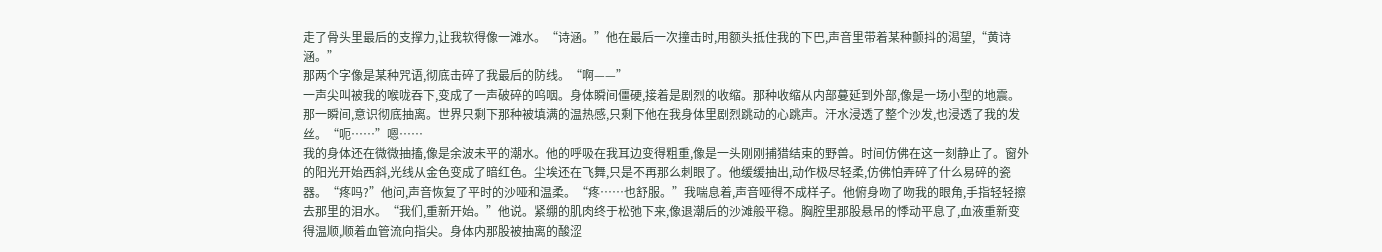走了骨头里最后的支撑力,让我软得像一滩水。“诗涵。”他在最后一次撞击时,用额头抵住我的下巴,声音里带着某种颤抖的渴望,“黄诗涵。”
那两个字像是某种咒语,彻底击碎了我最后的防线。“啊——”
一声尖叫被我的喉咙吞下,变成了一声破碎的呜咽。身体瞬间僵硬,接着是剧烈的收缩。那种收缩从内部蔓延到外部,像是一场小型的地震。那一瞬间,意识彻底抽离。世界只剩下那种被填满的温热感,只剩下他在我身体里剧烈跳动的心跳声。汗水浸透了整个沙发,也浸透了我的发丝。“呃……”嗯……
我的身体还在微微抽搐,像是余波未平的潮水。他的呼吸在我耳边变得粗重,像是一头刚刚捕猎结束的野兽。时间仿佛在这一刻静止了。窗外的阳光开始西斜,光线从金色变成了暗红色。尘埃还在飞舞,只是不再那么刺眼了。他缓缓抽出,动作极尽轻柔,仿佛怕弄碎了什么易碎的瓷器。“疼吗?”他问,声音恢复了平时的沙哑和温柔。“疼……也舒服。”我喘息着,声音哑得不成样子。他俯身吻了吻我的眼角,手指轻轻擦去那里的泪水。“我们,重新开始。”他说。紧绷的肌肉终于松弛下来,像退潮后的沙滩般平稳。胸腔里那股悬吊的悸动平息了,血液重新变得温顺,顺着血管流向指尖。身体内那股被抽离的酸涩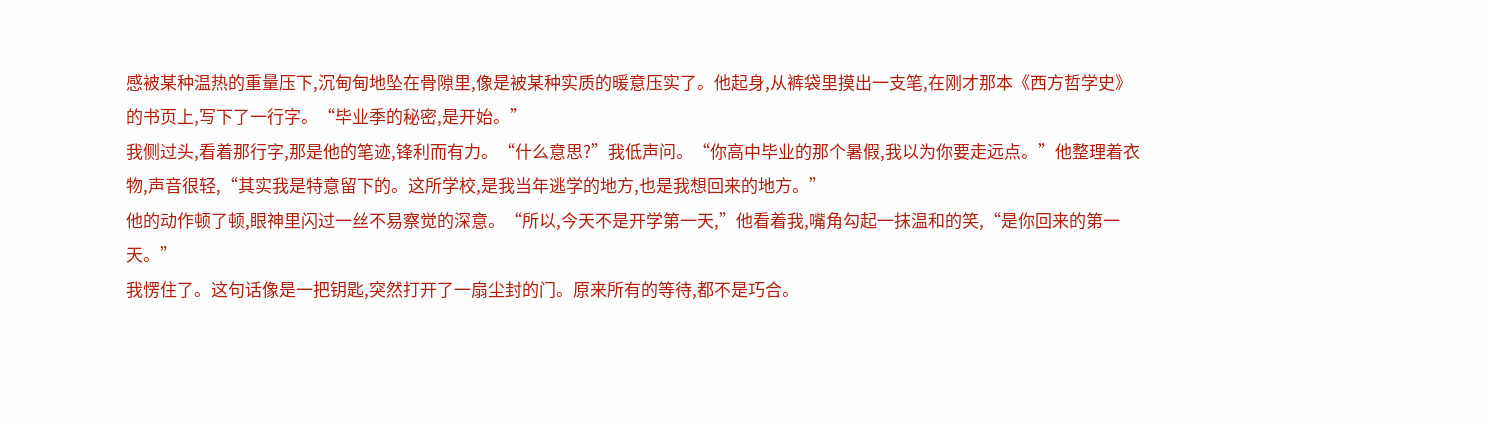感被某种温热的重量压下,沉甸甸地坠在骨隙里,像是被某种实质的暖意压实了。他起身,从裤袋里摸出一支笔,在刚才那本《西方哲学史》的书页上,写下了一行字。“毕业季的秘密,是开始。”
我侧过头,看着那行字,那是他的笔迹,锋利而有力。“什么意思?”我低声问。“你高中毕业的那个暑假,我以为你要走远点。”他整理着衣物,声音很轻,“其实我是特意留下的。这所学校,是我当年逃学的地方,也是我想回来的地方。”
他的动作顿了顿,眼神里闪过一丝不易察觉的深意。“所以,今天不是开学第一天,”他看着我,嘴角勾起一抹温和的笑,“是你回来的第一天。”
我愣住了。这句话像是一把钥匙,突然打开了一扇尘封的门。原来所有的等待,都不是巧合。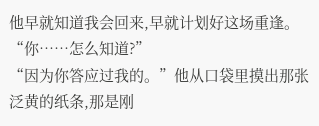他早就知道我会回来,早就计划好这场重逢。“你……怎么知道?”
“因为你答应过我的。”他从口袋里摸出那张泛黄的纸条,那是刚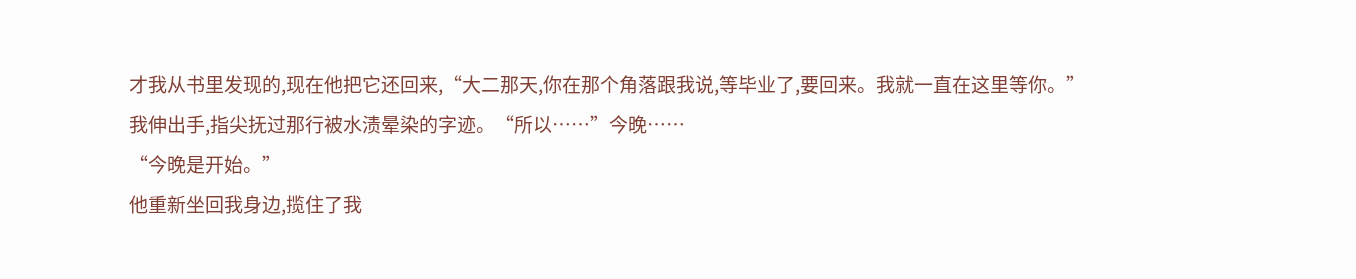才我从书里发现的,现在他把它还回来,“大二那天,你在那个角落跟我说,等毕业了,要回来。我就一直在这里等你。”
我伸出手,指尖抚过那行被水渍晕染的字迹。“所以……”今晚……
“今晚是开始。”
他重新坐回我身边,揽住了我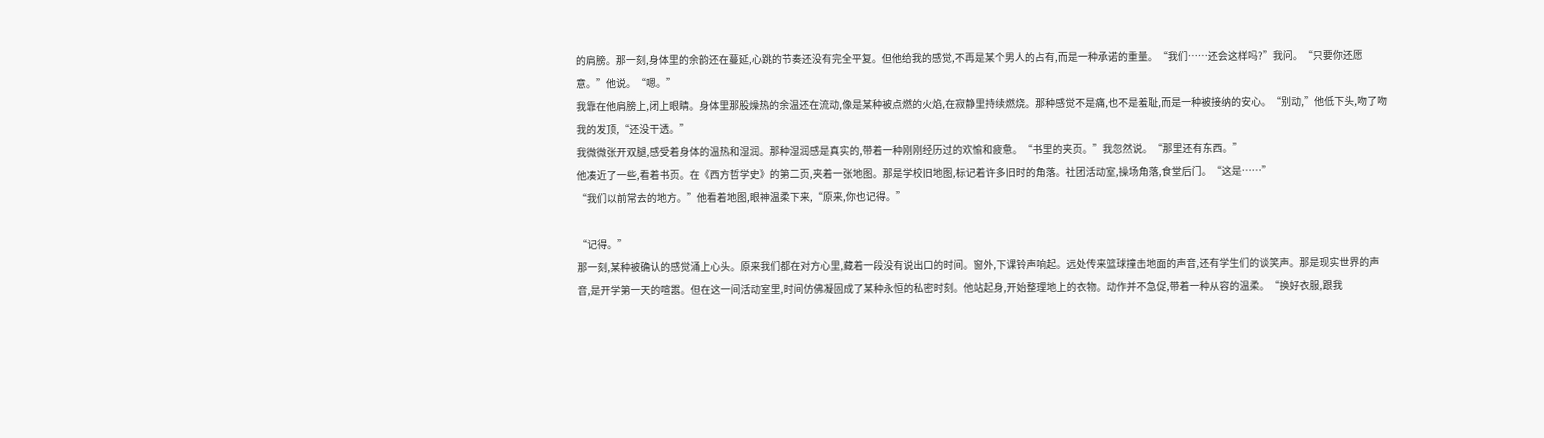的肩膀。那一刻,身体里的余韵还在蔓延,心跳的节奏还没有完全平复。但他给我的感觉,不再是某个男人的占有,而是一种承诺的重量。“我们……还会这样吗?”我问。“只要你还愿意。”他说。“嗯。”
我靠在他肩膀上,闭上眼睛。身体里那股燥热的余温还在流动,像是某种被点燃的火焰,在寂静里持续燃烧。那种感觉不是痛,也不是羞耻,而是一种被接纳的安心。“别动,”他低下头,吻了吻我的发顶,“还没干透。”
我微微张开双腿,感受着身体的温热和湿润。那种湿润感是真实的,带着一种刚刚经历过的欢愉和疲惫。“书里的夹页。”我忽然说。“那里还有东西。”
他凑近了一些,看着书页。在《西方哲学史》的第二页,夹着一张地图。那是学校旧地图,标记着许多旧时的角落。社团活动室,操场角落,食堂后门。“这是……”
“我们以前常去的地方。”他看着地图,眼神温柔下来,“原来,你也记得。”

“记得。”
那一刻,某种被确认的感觉涌上心头。原来我们都在对方心里,藏着一段没有说出口的时间。窗外,下课铃声响起。远处传来篮球撞击地面的声音,还有学生们的谈笑声。那是现实世界的声音,是开学第一天的喧嚣。但在这一间活动室里,时间仿佛凝固成了某种永恒的私密时刻。他站起身,开始整理地上的衣物。动作并不急促,带着一种从容的温柔。“换好衣服,跟我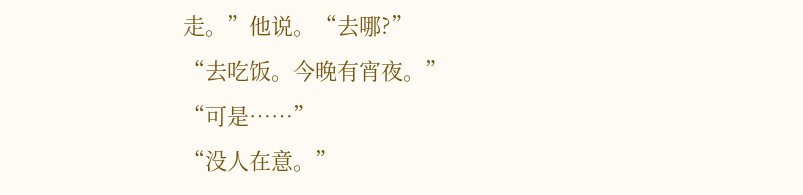走。”他说。“去哪?”
“去吃饭。今晚有宵夜。”
“可是……”
“没人在意。”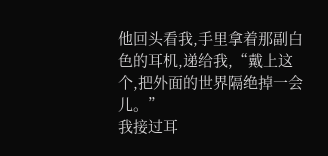他回头看我,手里拿着那副白色的耳机,递给我,“戴上这个,把外面的世界隔绝掉一会儿。”
我接过耳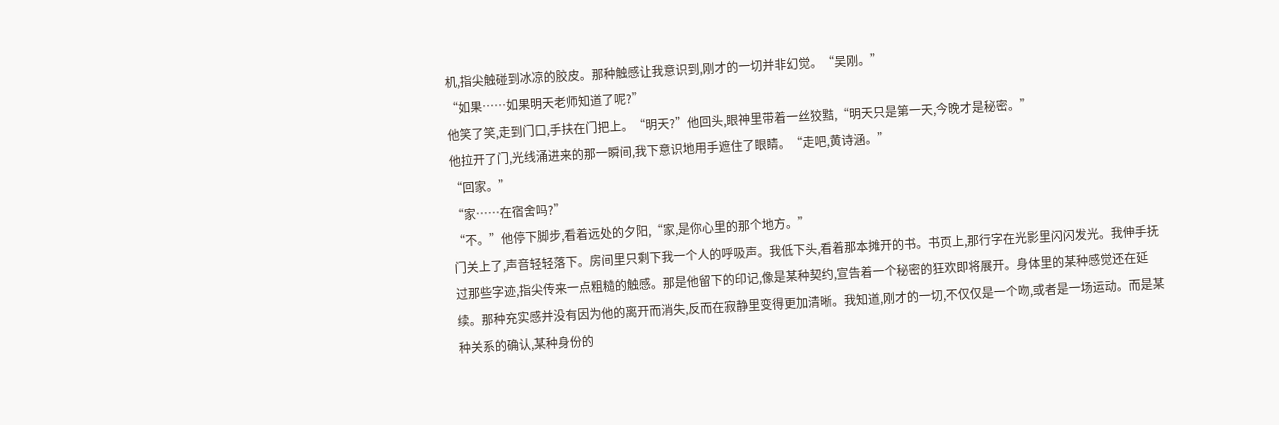机,指尖触碰到冰凉的胶皮。那种触感让我意识到,刚才的一切并非幻觉。“吴刚。”
“如果……如果明天老师知道了呢?”
他笑了笑,走到门口,手扶在门把上。“明天?”他回头,眼神里带着一丝狡黠,“明天只是第一天,今晚才是秘密。”
他拉开了门,光线涌进来的那一瞬间,我下意识地用手遮住了眼睛。“走吧,黄诗涵。”
“回家。”
“家……在宿舍吗?”
“不。”他停下脚步,看着远处的夕阳,“家,是你心里的那个地方。”
门关上了,声音轻轻落下。房间里只剩下我一个人的呼吸声。我低下头,看着那本摊开的书。书页上,那行字在光影里闪闪发光。我伸手抚过那些字迹,指尖传来一点粗糙的触感。那是他留下的印记,像是某种契约,宣告着一个秘密的狂欢即将展开。身体里的某种感觉还在延续。那种充实感并没有因为他的离开而消失,反而在寂静里变得更加清晰。我知道,刚才的一切,不仅仅是一个吻,或者是一场运动。而是某种关系的确认,某种身份的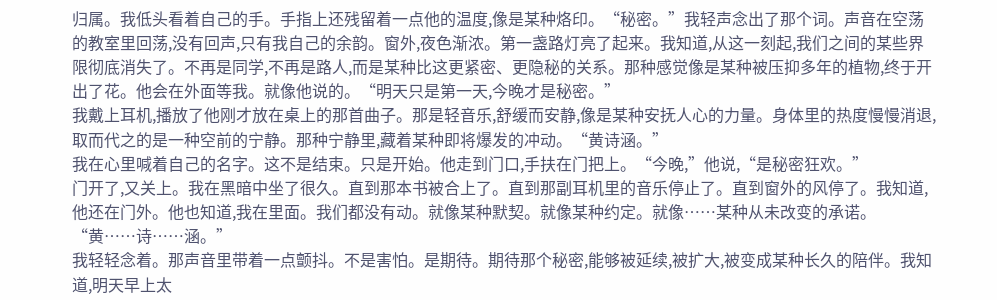归属。我低头看着自己的手。手指上还残留着一点他的温度,像是某种烙印。“秘密。”我轻声念出了那个词。声音在空荡的教室里回荡,没有回声,只有我自己的余韵。窗外,夜色渐浓。第一盏路灯亮了起来。我知道,从这一刻起,我们之间的某些界限彻底消失了。不再是同学,不再是路人,而是某种比这更紧密、更隐秘的关系。那种感觉像是某种被压抑多年的植物,终于开出了花。他会在外面等我。就像他说的。“明天只是第一天,今晚才是秘密。”
我戴上耳机,播放了他刚才放在桌上的那首曲子。那是轻音乐,舒缓而安静,像是某种安抚人心的力量。身体里的热度慢慢消退,取而代之的是一种空前的宁静。那种宁静里,藏着某种即将爆发的冲动。“黄诗涵。”
我在心里喊着自己的名字。这不是结束。只是开始。他走到门口,手扶在门把上。“今晚,”他说,“是秘密狂欢。”
门开了,又关上。我在黑暗中坐了很久。直到那本书被合上了。直到那副耳机里的音乐停止了。直到窗外的风停了。我知道,他还在门外。他也知道,我在里面。我们都没有动。就像某种默契。就像某种约定。就像……某种从未改变的承诺。“黄……诗……涵。”
我轻轻念着。那声音里带着一点颤抖。不是害怕。是期待。期待那个秘密,能够被延续,被扩大,被变成某种长久的陪伴。我知道,明天早上太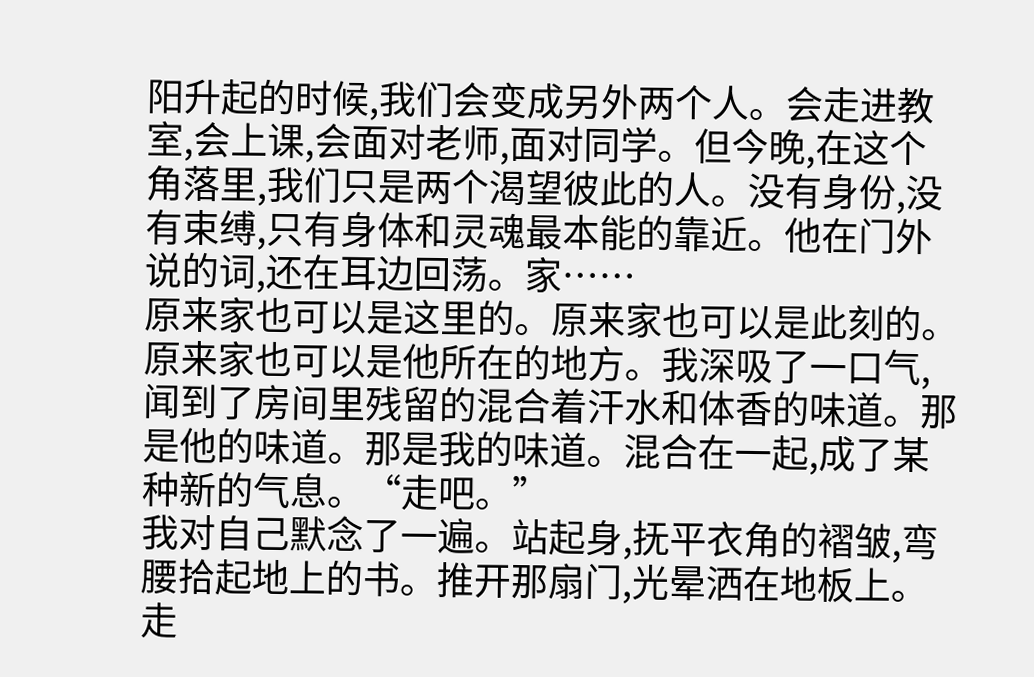阳升起的时候,我们会变成另外两个人。会走进教室,会上课,会面对老师,面对同学。但今晚,在这个角落里,我们只是两个渴望彼此的人。没有身份,没有束缚,只有身体和灵魂最本能的靠近。他在门外说的词,还在耳边回荡。家……
原来家也可以是这里的。原来家也可以是此刻的。原来家也可以是他所在的地方。我深吸了一口气,闻到了房间里残留的混合着汗水和体香的味道。那是他的味道。那是我的味道。混合在一起,成了某种新的气息。“走吧。”
我对自己默念了一遍。站起身,抚平衣角的褶皱,弯腰拾起地上的书。推开那扇门,光晕洒在地板上。走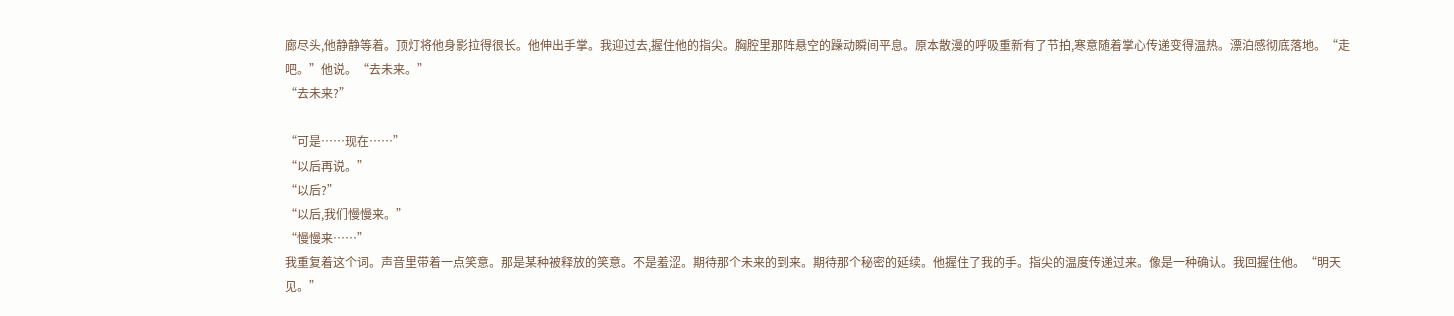廊尽头,他静静等着。顶灯将他身影拉得很长。他伸出手掌。我迎过去,握住他的指尖。胸腔里那阵悬空的躁动瞬间平息。原本散漫的呼吸重新有了节拍,寒意随着掌心传递变得温热。漂泊感彻底落地。“走吧。”他说。“去未来。”
“去未来?”

“可是……现在……”
“以后再说。”
“以后?”
“以后,我们慢慢来。”
“慢慢来……”
我重复着这个词。声音里带着一点笑意。那是某种被释放的笑意。不是羞涩。期待那个未来的到来。期待那个秘密的延续。他握住了我的手。指尖的温度传递过来。像是一种确认。我回握住他。“明天见。”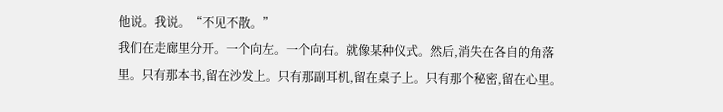他说。我说。“不见不散。”
我们在走廊里分开。一个向左。一个向右。就像某种仪式。然后,消失在各自的角落里。只有那本书,留在沙发上。只有那副耳机,留在桌子上。只有那个秘密,留在心里。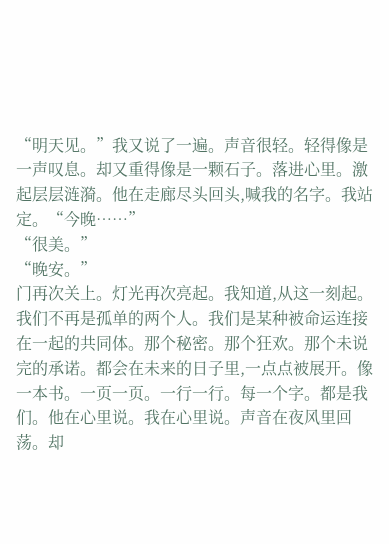“明天见。”我又说了一遍。声音很轻。轻得像是一声叹息。却又重得像是一颗石子。落进心里。激起层层涟漪。他在走廊尽头回头,喊我的名字。我站定。“今晚……”
“很美。”
“晚安。”
门再次关上。灯光再次亮起。我知道,从这一刻起。我们不再是孤单的两个人。我们是某种被命运连接在一起的共同体。那个秘密。那个狂欢。那个未说完的承诺。都会在未来的日子里,一点点被展开。像一本书。一页一页。一行一行。每一个字。都是我们。他在心里说。我在心里说。声音在夜风里回荡。却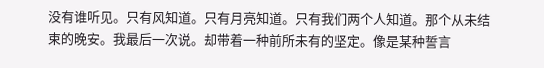没有谁听见。只有风知道。只有月亮知道。只有我们两个人知道。那个从未结束的晚安。我最后一次说。却带着一种前所未有的坚定。像是某种誓言